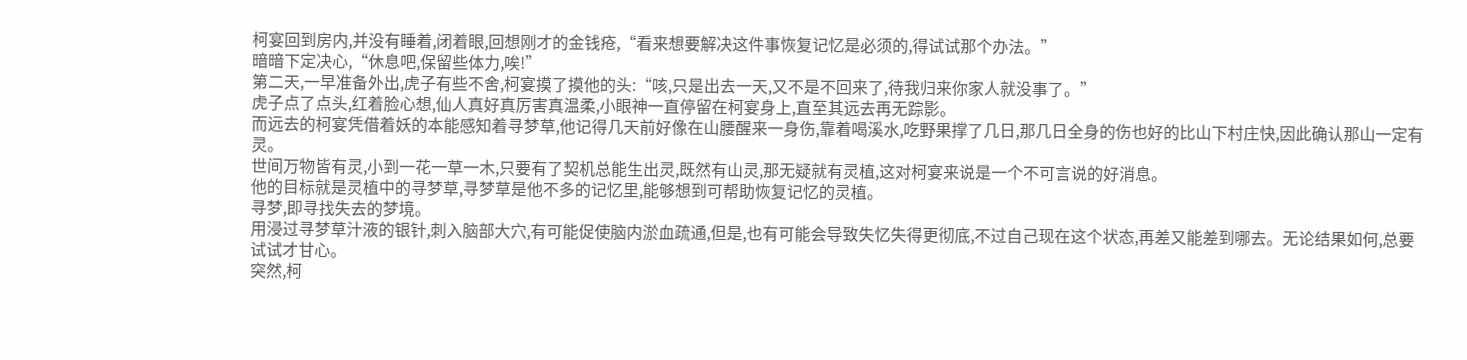柯宴回到房内,并没有睡着,闭着眼,回想刚才的金钱疮,“看来想要解决这件事恢复记忆是必须的,得试试那个办法。”
暗暗下定决心,“休息吧,保留些体力,唉!”
第二天,一早准备外出,虎子有些不舍,柯宴摸了摸他的头:“咳,只是出去一天,又不是不回来了,待我归来你家人就没事了。”
虎子点了点头,红着脸心想,仙人真好真厉害真温柔,小眼神一直停留在柯宴身上,直至其远去再无踪影。
而远去的柯宴凭借着妖的本能感知着寻梦草,他记得几天前好像在山腰醒来一身伤,靠着喝溪水,吃野果撑了几日,那几日全身的伤也好的比山下村庄快,因此确认那山一定有灵。
世间万物皆有灵,小到一花一草一木,只要有了契机总能生出灵,既然有山灵,那无疑就有灵植,这对柯宴来说是一个不可言说的好消息。
他的目标就是灵植中的寻梦草,寻梦草是他不多的记忆里,能够想到可帮助恢复记忆的灵植。
寻梦,即寻找失去的梦境。
用浸过寻梦草汁液的银针,刺入脑部大穴,有可能促使脑内淤血疏通,但是,也有可能会导致失忆失得更彻底,不过自己现在这个状态,再差又能差到哪去。无论结果如何,总要试试才甘心。
突然,柯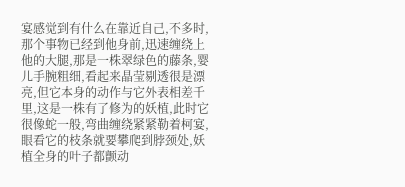宴感觉到有什么在靠近自己,不多时,那个事物已经到他身前,迅速缠绕上他的大腿,那是一株翠绿色的藤条,婴儿手腕粗细,看起来晶莹剔透很是漂亮,但它本身的动作与它外表相差千里,这是一株有了修为的妖植,此时它很像蛇一般,弯曲缠绕紧紧勒着柯宴,眼看它的枝条就要攀爬到脖颈处,妖植全身的叶子都颤动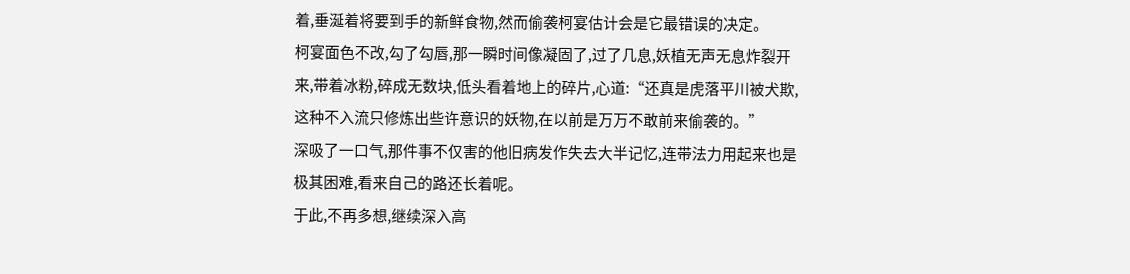着,垂涎着将要到手的新鲜食物,然而偷袭柯宴估计会是它最错误的决定。
柯宴面色不改,勾了勾唇,那一瞬时间像凝固了,过了几息,妖植无声无息炸裂开来,带着冰粉,碎成无数块,低头看着地上的碎片,心道:“还真是虎落平川被犬欺,这种不入流只修炼出些许意识的妖物,在以前是万万不敢前来偷袭的。”
深吸了一口气,那件事不仅害的他旧病发作失去大半记忆,连带法力用起来也是极其困难,看来自己的路还长着呢。
于此,不再多想,继续深入高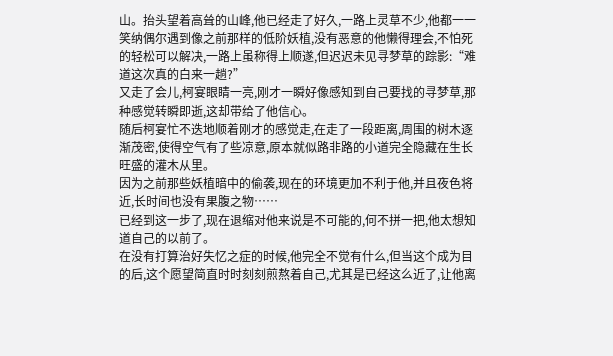山。抬头望着高耸的山峰,他已经走了好久,一路上灵草不少,他都一一笑纳偶尔遇到像之前那样的低阶妖植,没有恶意的他懒得理会,不怕死的轻松可以解决,一路上虽称得上顺遂,但迟迟未见寻梦草的踪影:“难道这次真的白来一趟?”
又走了会儿,柯宴眼睛一亮,刚才一瞬好像感知到自己要找的寻梦草,那种感觉转瞬即逝,这却带给了他信心。
随后柯宴忙不迭地顺着刚才的感觉走,在走了一段距离,周围的树木逐渐茂密,使得空气有了些凉意,原本就似路非路的小道完全隐藏在生长旺盛的灌木从里。
因为之前那些妖植暗中的偷袭,现在的环境更加不利于他,并且夜色将近,长时间也没有果腹之物……
已经到这一步了,现在退缩对他来说是不可能的,何不拼一把,他太想知道自己的以前了。
在没有打算治好失忆之症的时候,他完全不觉有什么,但当这个成为目的后,这个愿望简直时时刻刻煎熬着自己,尤其是已经这么近了,让他离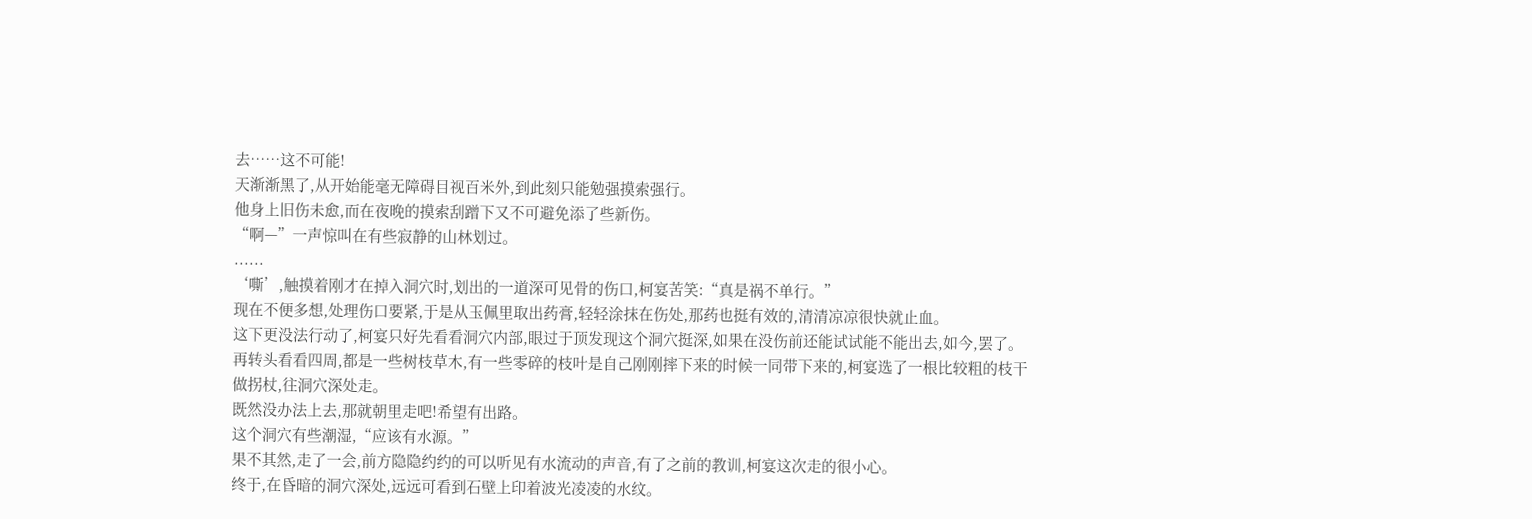去……这不可能!
天渐渐黑了,从开始能毫无障碍目视百米外,到此刻只能勉强摸索强行。
他身上旧伤未愈,而在夜晚的摸索刮蹭下又不可避免添了些新伤。
“啊—”一声惊叫在有些寂静的山林划过。
......
‘嘶’,触摸着刚才在掉入洞穴时,划出的一道深可见骨的伤口,柯宴苦笑:“真是祸不单行。”
现在不便多想,处理伤口要紧,于是从玉佩里取出药膏,轻轻涂抹在伤处,那药也挺有效的,清清凉凉很快就止血。
这下更没法行动了,柯宴只好先看看洞穴内部,眼过于顶发现这个洞穴挺深,如果在没伤前还能试试能不能出去,如今,罢了。
再转头看看四周,都是一些树枝草木,有一些零碎的枝叶是自己刚刚摔下来的时候一同带下来的,柯宴选了一根比较粗的枝干做拐杖,往洞穴深处走。
既然没办法上去,那就朝里走吧!希望有出路。
这个洞穴有些潮湿,“应该有水源。”
果不其然,走了一会,前方隐隐约约的可以听见有水流动的声音,有了之前的教训,柯宴这次走的很小心。
终于,在昏暗的洞穴深处,远远可看到石壁上印着波光凌凌的水纹。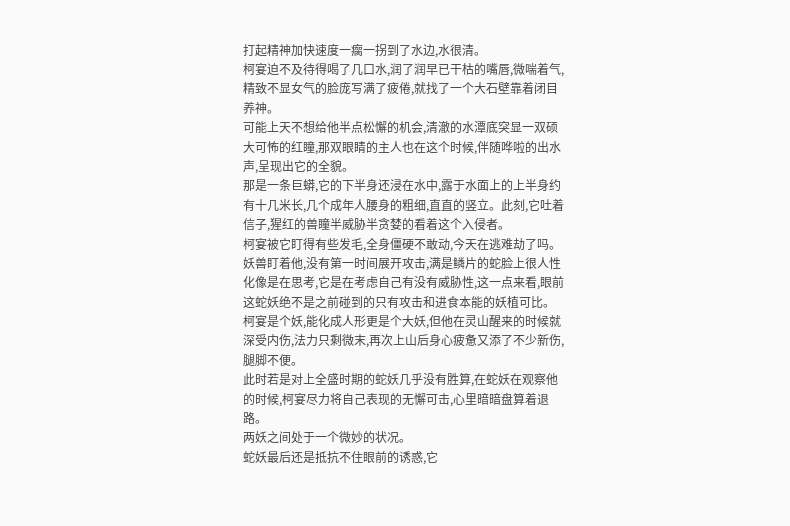打起精神加快速度一瘸一拐到了水边,水很清。
柯宴迫不及待得喝了几口水,润了润早已干枯的嘴唇,微喘着气,精致不显女气的脸庞写满了疲倦,就找了一个大石壁靠着闭目养神。
可能上天不想给他半点松懈的机会,清澈的水潭底突显一双硕大可怖的红瞳,那双眼睛的主人也在这个时候,伴随哗啦的出水声,呈现出它的全貌。
那是一条巨蟒,它的下半身还浸在水中,露于水面上的上半身约有十几米长,几个成年人腰身的粗细,直直的竖立。此刻,它吐着信子,猩红的兽瞳半威胁半贪婪的看着这个入侵者。
柯宴被它盯得有些发毛,全身僵硬不敢动,今天在逃难劫了吗。
妖兽盯着他,没有第一时间展开攻击,满是鳞片的蛇脸上很人性化像是在思考,它是在考虑自己有没有威胁性,这一点来看,眼前这蛇妖绝不是之前碰到的只有攻击和进食本能的妖植可比。
柯宴是个妖,能化成人形更是个大妖,但他在灵山醒来的时候就深受内伤,法力只剩微末,再次上山后身心疲惫又添了不少新伤,腿脚不便。
此时若是对上全盛时期的蛇妖几乎没有胜算,在蛇妖在观察他的时候,柯宴尽力将自己表现的无懈可击,心里暗暗盘算着退路。
两妖之间处于一个微妙的状况。
蛇妖最后还是抵抗不住眼前的诱惑,它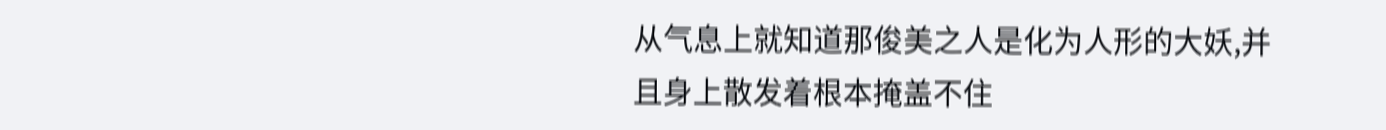从气息上就知道那俊美之人是化为人形的大妖,并且身上散发着根本掩盖不住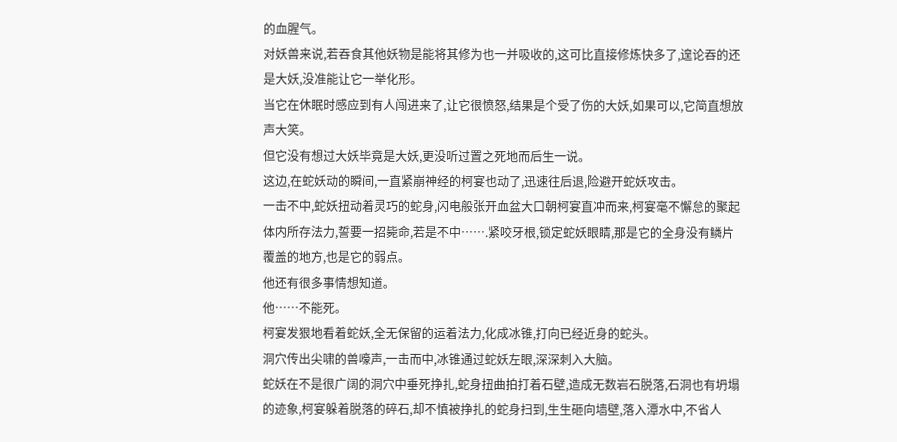的血腥气。
对妖兽来说,若吞食其他妖物是能将其修为也一并吸收的,这可比直接修炼快多了,遑论吞的还是大妖,没准能让它一举化形。
当它在休眠时感应到有人闯进来了,让它很愤怒,结果是个受了伤的大妖,如果可以,它简直想放声大笑。
但它没有想过大妖毕竟是大妖,更没听过置之死地而后生一说。
这边,在蛇妖动的瞬间,一直紧崩神经的柯宴也动了,迅速往后退,险避开蛇妖攻击。
一击不中,蛇妖扭动着灵巧的蛇身,闪电般张开血盆大口朝柯宴直冲而来,柯宴毫不懈怠的聚起体内所存法力,誓要一招毙命,若是不中…….紧咬牙根,锁定蛇妖眼睛,那是它的全身没有鳞片覆盖的地方,也是它的弱点。
他还有很多事情想知道。
他……不能死。
柯宴发狠地看着蛇妖,全无保留的运着法力,化成冰锥,打向已经近身的蛇头。
洞穴传出尖啸的兽嚎声,一击而中,冰锥通过蛇妖左眼,深深刺入大脑。
蛇妖在不是很广阔的洞穴中垂死挣扎,蛇身扭曲拍打着石壁,造成无数岩石脱落,石洞也有坍塌的迹象,柯宴躲着脱落的碎石,却不慎被挣扎的蛇身扫到,生生砸向墙壁,落入潭水中,不省人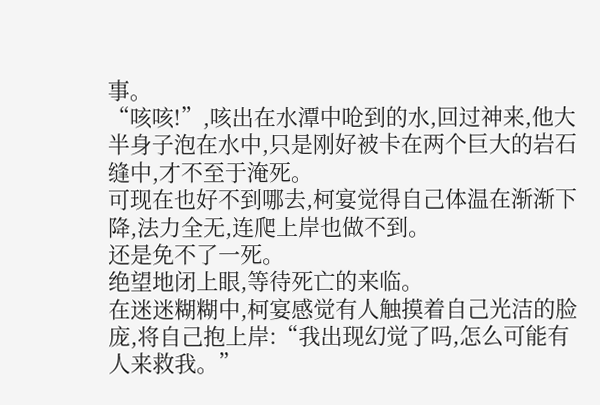事。
“咳咳!”,咳出在水潭中呛到的水,回过神来,他大半身子泡在水中,只是刚好被卡在两个巨大的岩石缝中,才不至于淹死。
可现在也好不到哪去,柯宴觉得自己体温在渐渐下降,法力全无,连爬上岸也做不到。
还是免不了一死。
绝望地闭上眼,等待死亡的来临。
在迷迷糊糊中,柯宴感觉有人触摸着自己光洁的脸庞,将自己抱上岸:“我出现幻觉了吗,怎么可能有人来救我。”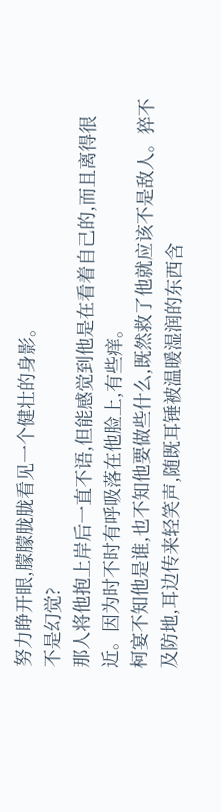努力睁开眼,朦朦胧胧看见一个健壮的身影。
不是幻觉?
那人将他抱上岸后一直不语,但能感觉到他是在看着自己的,而且离得很近。因为时不时有呼吸落在他脸上,有些痒。
柯宴不知他是谁,也不知他要做些什么,既然救了他就应该不是敌人。猝不及防地,耳边传来轻笑声,随既耳锤被温暖湿润的东西含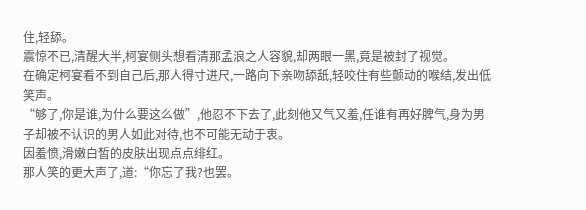住,轻舔。
震惊不已,清醒大半,柯宴侧头想看清那孟浪之人容貌,却两眼一黑,竟是被封了视觉。
在确定柯宴看不到自己后,那人得寸进尺,一路向下亲吻舔舐,轻咬住有些颤动的喉结,发出低笑声。
“够了,你是谁,为什么要这么做”,他忍不下去了,此刻他又气又羞,任谁有再好脾气,身为男子却被不认识的男人如此对待,也不可能无动于衷。
因羞愤,滑嫩白皙的皮肤出现点点绯红。
那人笑的更大声了,道:“你忘了我?也罢。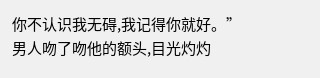你不认识我无碍,我记得你就好。”
男人吻了吻他的额头,目光灼灼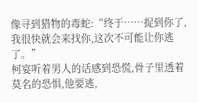像寻到猎物的毒蛇:“终于……捉到你了,我很快就会来找你,这次不可能让你逃了。”
柯宴听着男人的话感到恐慌,骨子里透着莫名的恐惧,他要逃,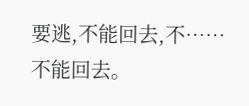要逃,不能回去,不……不能回去。